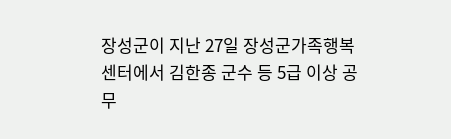장성군이 지난 27일 장성군가족행복센터에서 김한종 군수 등 5급 이상 공무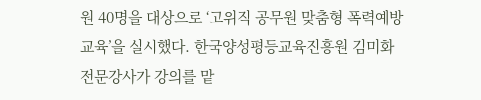원 40명을 대상으로 ‘고위직 공무원 맞춤형 폭력예방교육’을 실시했다. 한국양성평등교육진흥원 김미화 전문강사가 강의를 맡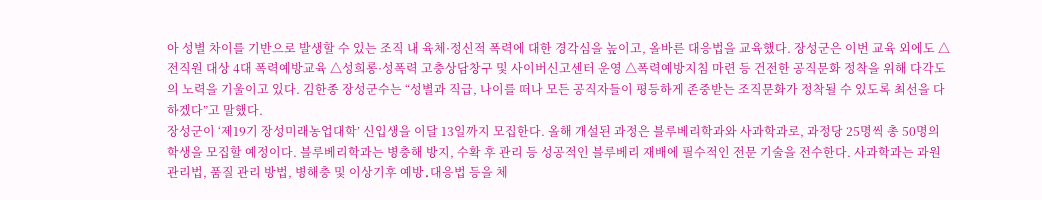아 성별 차이를 기반으로 발생할 수 있는 조직 내 육체·정신적 폭력에 대한 경각심을 높이고, 올바른 대응법을 교육했다. 장성군은 이번 교육 외에도 △전직원 대상 4대 폭력예방교육 △성희롱·성폭력 고충상담창구 및 사이버신고센터 운영 △폭력예방지침 마련 등 건전한 공직문화 정착을 위해 다각도의 노력을 기울이고 있다. 김한종 장성군수는 “성별과 직급, 나이를 떠나 모든 공직자들이 평등하게 존중받는 조직문화가 정착될 수 있도록 최선을 다하겠다”고 말했다.
장성군이 ‘제19기 장성미래농업대학’ 신입생을 이달 13일까지 모집한다. 올해 개설된 과정은 블루베리학과와 사과학과로, 과정당 25명씩 총 50명의 학생을 모집할 예정이다. 블루베리학과는 병충해 방지, 수확 후 관리 등 성공적인 블루베리 재배에 필수적인 전문 기술을 전수한다. 사과학과는 과원 관리법, 품질 관리 방법, 병해충 및 이상기후 예방․대응법 등을 체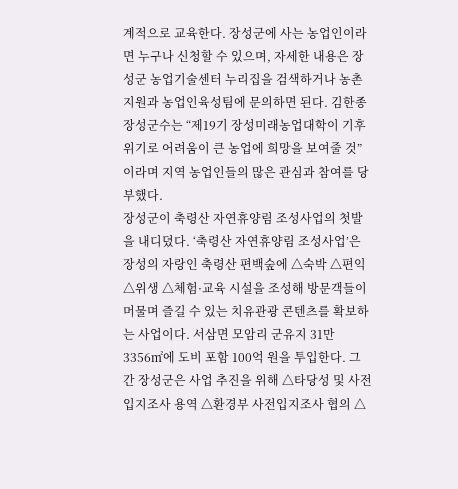계적으로 교육한다. 장성군에 사는 농업인이라면 누구나 신청할 수 있으며, 자세한 내용은 장성군 농업기술센터 누리집을 검색하거나 농촌지원과 농업인육성팀에 문의하면 된다. 김한종 장성군수는 “제19기 장성미래농업대학이 기후 위기로 어려움이 큰 농업에 희망을 보여줄 것”이라며 지역 농업인들의 많은 관심과 참여를 당부했다.
장성군이 축령산 자연휴양림 조성사업의 첫발을 내디뎠다. ‘축령산 자연휴양림 조성사업’은 장성의 자랑인 축령산 편백숲에 △숙박 △편익 △위생 △체험·교육 시설을 조성해 방문객들이 머물며 즐길 수 있는 치유관광 콘텐츠를 확보하는 사업이다. 서삼면 모암리 군유지 31만 3356㎡에 도비 포함 100억 원을 투입한다. 그간 장성군은 사업 추진을 위해 △타당성 및 사전입지조사 용역 △환경부 사전입지조사 협의 △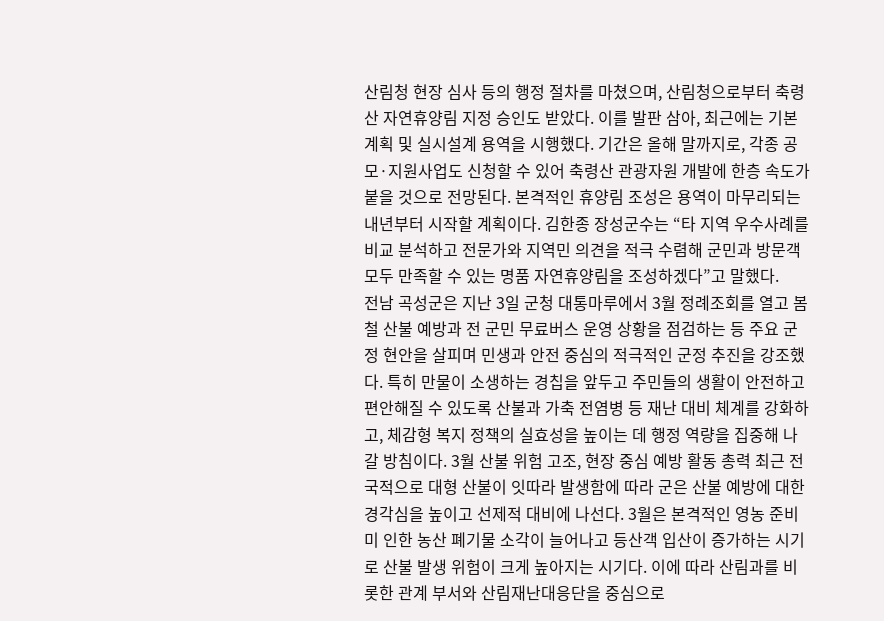산림청 현장 심사 등의 행정 절차를 마쳤으며, 산림청으로부터 축령산 자연휴양림 지정 승인도 받았다. 이를 발판 삼아, 최근에는 기본계획 및 실시설계 용역을 시행했다. 기간은 올해 말까지로, 각종 공모·지원사업도 신청할 수 있어 축령산 관광자원 개발에 한층 속도가 붙을 것으로 전망된다. 본격적인 휴양림 조성은 용역이 마무리되는 내년부터 시작할 계획이다. 김한종 장성군수는 “타 지역 우수사례를 비교 분석하고 전문가와 지역민 의견을 적극 수렴해 군민과 방문객 모두 만족할 수 있는 명품 자연휴양림을 조성하겠다”고 말했다.
전남 곡성군은 지난 3일 군청 대통마루에서 3월 정례조회를 열고 봄철 산불 예방과 전 군민 무료버스 운영 상황을 점검하는 등 주요 군정 현안을 살피며 민생과 안전 중심의 적극적인 군정 추진을 강조했다. 특히 만물이 소생하는 경칩을 앞두고 주민들의 생활이 안전하고 편안해질 수 있도록 산불과 가축 전염병 등 재난 대비 체계를 강화하고, 체감형 복지 정책의 실효성을 높이는 데 행정 역량을 집중해 나갈 방침이다. 3월 산불 위험 고조, 현장 중심 예방 활동 총력 최근 전국적으로 대형 산불이 잇따라 발생함에 따라 군은 산불 예방에 대한 경각심을 높이고 선제적 대비에 나선다. 3월은 본격적인 영농 준비미 인한 농산 폐기물 소각이 늘어나고 등산객 입산이 증가하는 시기로 산불 발생 위험이 크게 높아지는 시기다. 이에 따라 산림과를 비롯한 관계 부서와 산림재난대응단을 중심으로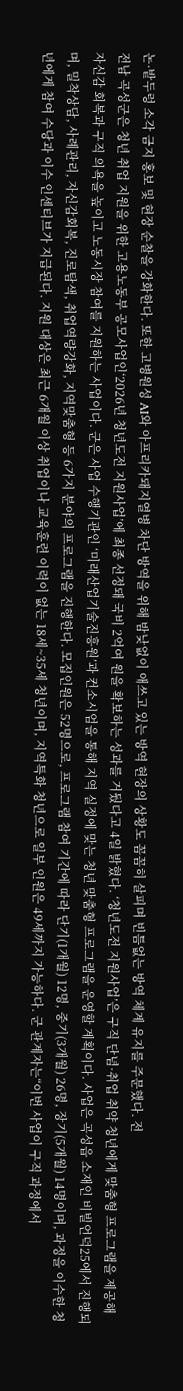논·밭두렁 소각 금지 홍보 및 현장 순찰을 강화한다. 또한 고병원성 AI와 아프리카돼지열병 차단 방역을 위해 밤낮없이 애쓰고 있는 방역 현장의 상황도 꼼꼼히 살피며 빈틈없는 방역 체계 유지를 주문했다. 전
전남 곡성군은 청년 취업 지원을 위한 고용노동부 공모사업인‘2026년 청년도전 지원사업’에 최종 선정돼 국비 2억여 원을 확보하는 성과를 거뒀다고 4일 밝혔다. ‘청년도전 지원사업’은 구직 단념·취업 취약 청년에게 맞춤형 프로그램을 제공해 자신감 회복과 구직 의욕을 높이고 노동시장 참여를 지원하는 사업이다. 군은 사업 수행기관인 ‘미래산업기술진흥원’과 컨소시엄을 통해 지역 실정에 맞는 청년 맞춤형 프로그램을 운영할 계획이다. 사업은 곡성읍 소재인 비빌언덕25에서 진행되며, 밀착상담, 사례관리, 자신감회복, 진로탐색, 취업역량강화, 지역맞춤형 등 6가지 분야의 프로그램을 진행한다. 모집인원은 52명으로, 프로그램 참여 기간에 따라 단기(1개월) 12명, 중기(3개월) 26명, 장기(5개월) 14명이며, 과정을 이수한 청년에게 참여 수당과 이수 인센티브가 지급된다. 지원 대상은 최근 6개월 이상 취업이나 교육훈련 이력이 없는 18세~35세 청년이며, 지역특화 청년으로 일부 인원은 49세까지 가능하다. 군 관계자는“이번 사업이 구직 과정에서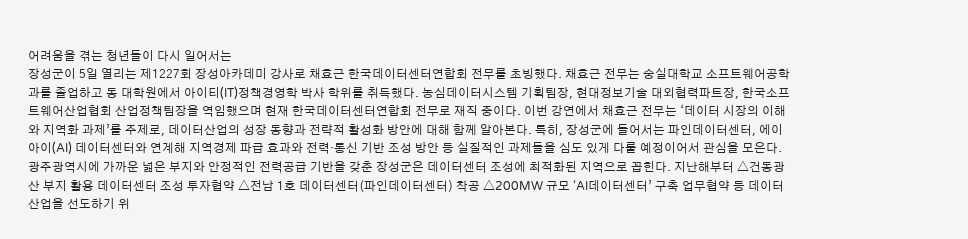어려움을 겪는 청년들이 다시 일어서는
장성군이 5일 열리는 제1227회 장성아카데미 강사로 채효근 한국데이터센터연합회 전무를 초빙했다. 채효근 전무는 숭실대학교 소프트웨어공학과를 졸업하고 동 대학원에서 아이티(IT)정책경영학 박사 학위를 취득했다. 농심데이터시스템 기획팀장, 현대정보기술 대외협력파트장, 한국소프트웨어산업협회 산업정책팀장을 역임했으며 현재 한국데이터센터연합회 전무로 재직 중이다. 이번 강연에서 채효근 전무는 ‘데이터 시장의 이해와 지역화 과제’를 주제로, 데이터산업의 성장 동향과 전략적 활성화 방안에 대해 함께 알아본다. 특히, 장성군에 들어서는 파인데이터센터, 에이아이(AI) 데이터센터와 연계해 지역경제 파급 효과와 전력·통신 기반 조성 방안 등 실질적인 과제들을 심도 있게 다룰 예정이어서 관심을 모은다. 광주광역시에 가까운 넓은 부지와 안정적인 전력공급 기반을 갖춘 장성군은 데이터센터 조성에 최적화된 지역으로 꼽힌다. 지난해부터 △건동광산 부지 활용 데이터센터 조성 투자협약 △전남 1호 데이터센터(파인데이터센터) 착공 △200MW 규모 ‘AI데이터센터’ 구축 업무협약 등 데이터산업을 선도하기 위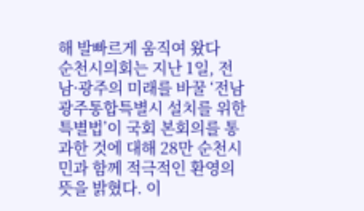해 발빠르게 움직여 왔다
순천시의회는 지난 1일, 전남·광주의 미래를 바꿀 ‘전남광주통합특별시 설치를 위한 특별법’이 국회 본회의를 통과한 것에 대해 28만 순천시민과 함께 적극적인 환영의 뜻을 밝혔다. 이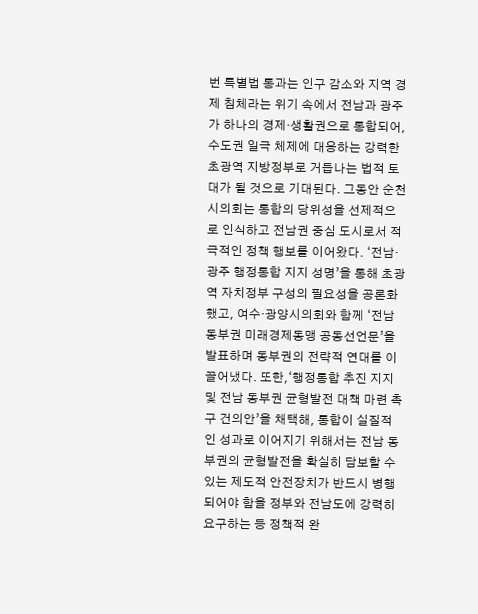번 특별법 통과는 인구 감소와 지역 경제 침체라는 위기 속에서 전남과 광주가 하나의 경제·생활권으로 통합되어, 수도권 일극 체제에 대응하는 강력한 초광역 지방정부로 거듭나는 법적 토대가 될 것으로 기대된다. 그동안 순천시의회는 통합의 당위성을 선제적으로 인식하고 전남권 중심 도시로서 적극적인 정책 행보를 이어왔다. ‘전남·광주 행정통합 지지 성명’을 통해 초광역 자치정부 구성의 필요성을 공론화했고, 여수·광양시의회와 함께 ‘전남 동부권 미래경제동맹 공동선언문’을 발표하며 동부권의 전략적 연대를 이끌어냈다. 또한,‘행정통합 추진 지지 및 전남 동부권 균형발전 대책 마련 촉구 건의안’을 채택해, 통합이 실질적인 성과로 이어지기 위해서는 전남 동부권의 균형발전을 확실히 담보할 수 있는 제도적 안전장치가 반드시 병행되어야 함을 정부와 전남도에 강력히 요구하는 등 정책적 완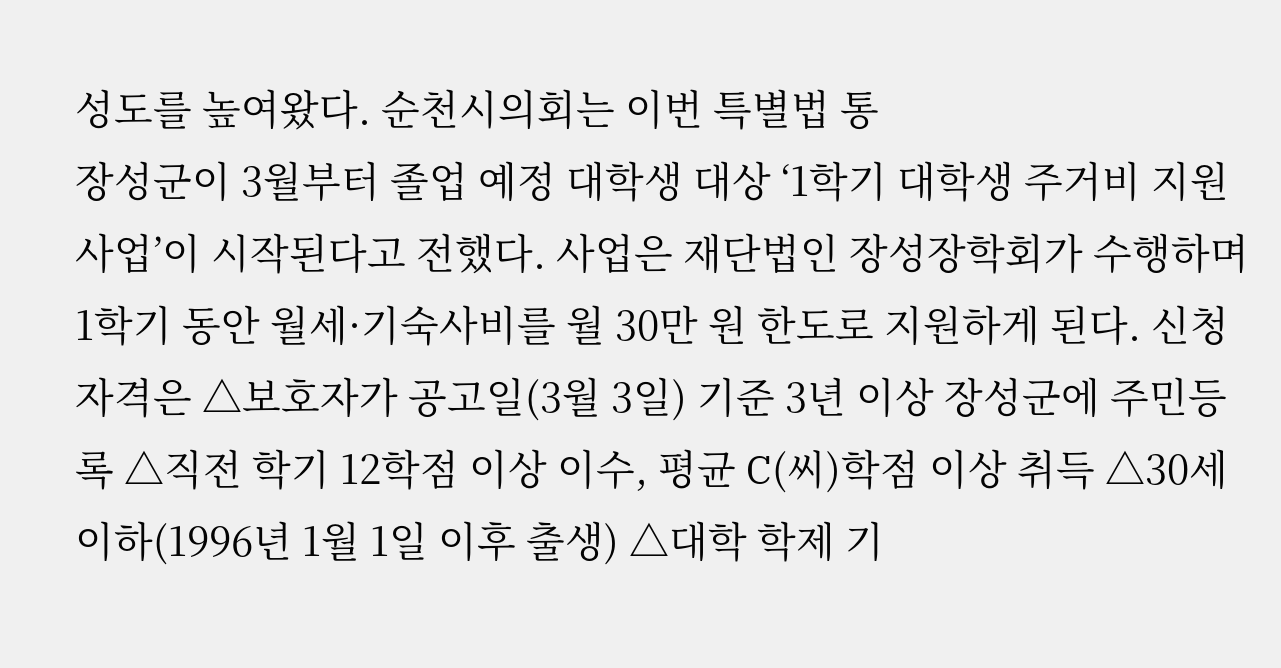성도를 높여왔다. 순천시의회는 이번 특별법 통
장성군이 3월부터 졸업 예정 대학생 대상 ‘1학기 대학생 주거비 지원사업’이 시작된다고 전했다. 사업은 재단법인 장성장학회가 수행하며 1학기 동안 월세·기숙사비를 월 30만 원 한도로 지원하게 된다. 신청 자격은 △보호자가 공고일(3월 3일) 기준 3년 이상 장성군에 주민등록 △직전 학기 12학점 이상 이수, 평균 C(씨)학점 이상 취득 △30세 이하(1996년 1월 1일 이후 출생) △대학 학제 기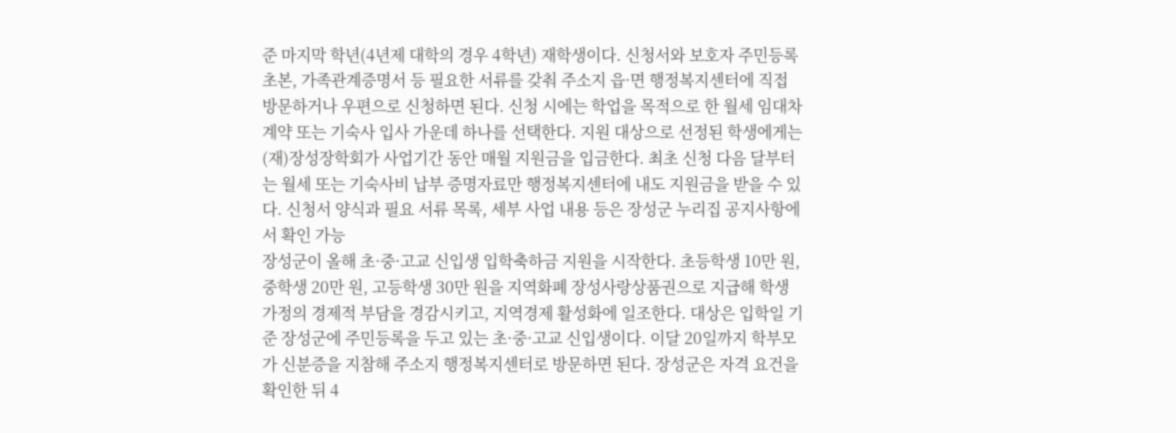준 마지막 학년(4년제 대학의 경우 4학년) 재학생이다. 신청서와 보호자 주민등록초본, 가족관계증명서 등 필요한 서류를 갖춰 주소지 읍·면 행정복지센터에 직접 방문하거나 우편으로 신청하면 된다. 신청 시에는 학업을 목적으로 한 월세 임대차 계약 또는 기숙사 입사 가운데 하나를 선택한다. 지원 대상으로 선정된 학생에게는 (재)장성장학회가 사업기간 동안 매월 지원금을 입금한다. 최초 신청 다음 달부터는 월세 또는 기숙사비 납부 증명자료만 행정복지센터에 내도 지원금을 받을 수 있다. 신청서 양식과 필요 서류 목록, 세부 사업 내용 등은 장성군 누리집 공지사항에서 확인 가능
장성군이 올해 초·중·고교 신입생 입학축하금 지원을 시작한다. 초등학생 10만 원, 중학생 20만 원, 고등학생 30만 원을 지역화폐 장성사랑상품권으로 지급해 학생 가정의 경제적 부담을 경감시키고, 지역경제 활성화에 일조한다. 대상은 입학일 기준 장성군에 주민등록을 두고 있는 초·중·고교 신입생이다. 이달 20일까지 학부모가 신분증을 지참해 주소지 행정복지센터로 방문하면 된다. 장성군은 자격 요건을 확인한 뒤 4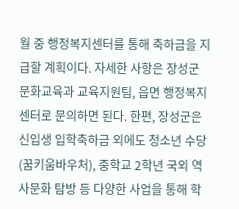월 중 행정복지센터를 통해 축하금을 지급할 계획이다. 자세한 사항은 장성군 문화교육과 교육지원팀, 읍면 행정복지센터로 문의하면 된다. 한편, 장성군은 신입생 입학축하금 외에도 청소년 수당(꿈키움바우처), 중학교 2학년 국외 역사문화 탐방 등 다양한 사업을 통해 학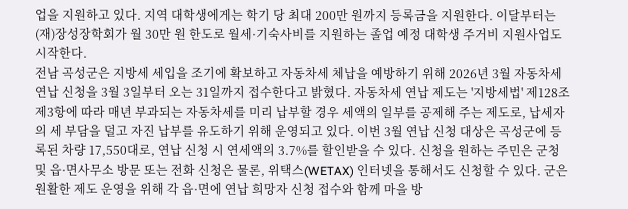업을 지원하고 있다. 지역 대학생에게는 학기 당 최대 200만 원까지 등록금을 지원한다. 이달부터는 (재)장성장학회가 월 30만 원 한도로 월세·기숙사비를 지원하는 졸업 예정 대학생 주거비 지원사업도 시작한다.
전남 곡성군은 지방세 세입을 조기에 확보하고 자동차세 체납을 예방하기 위해 2026년 3월 자동차세 연납 신청을 3월 3일부터 오는 31일까지 접수한다고 밝혔다. 자동차세 연납 제도는 '지방세법' 제128조 제3항에 따라 매년 부과되는 자동차세를 미리 납부할 경우 세액의 일부를 공제해 주는 제도로, 납세자의 세 부담을 덜고 자진 납부를 유도하기 위해 운영되고 있다. 이번 3월 연납 신청 대상은 곡성군에 등록된 차량 17,550대로, 연납 신청 시 연세액의 3.7%를 할인받을 수 있다. 신청을 원하는 주민은 군청 및 읍·면사무소 방문 또는 전화 신청은 물론, 위택스(WETAX) 인터넷을 통해서도 신청할 수 있다. 군은 원활한 제도 운영을 위해 각 읍·면에 연납 희망자 신청 접수와 함께 마을 방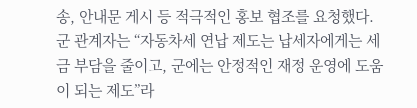송, 안내문 게시 등 적극적인 홍보 협조를 요청했다. 군 관계자는 “자동차세 연납 제도는 납세자에게는 세금 부담을 줄이고, 군에는 안정적인 재정 운영에 도움이 되는 제도”라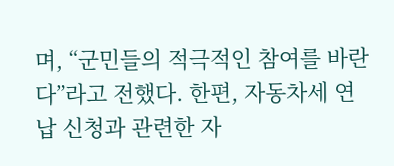며, “군민들의 적극적인 참여를 바란다”라고 전했다. 한편, 자동차세 연납 신청과 관련한 자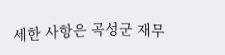세한 사항은 곡성군 재무